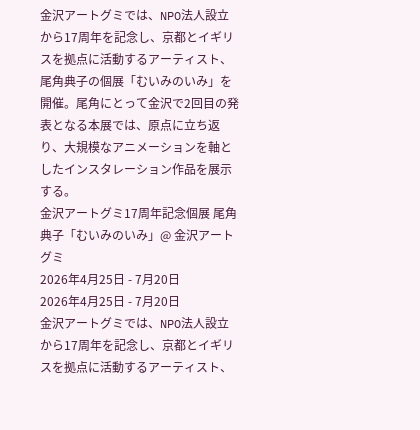金沢アートグミでは、NPO法人設立から17周年を記念し、京都とイギリスを拠点に活動するアーティスト、尾角典子の個展「むいみのいみ」を開催。尾角にとって金沢で2回目の発表となる本展では、原点に立ち返り、大規模なアニメーションを軸としたインスタレーション作品を展示する。
金沢アートグミ17周年記念個展 尾角典子「むいみのいみ」@ 金沢アートグミ
2026年4月25日 - 7月20日
2026年4月25日 - 7月20日
金沢アートグミでは、NPO法人設立から17周年を記念し、京都とイギリスを拠点に活動するアーティスト、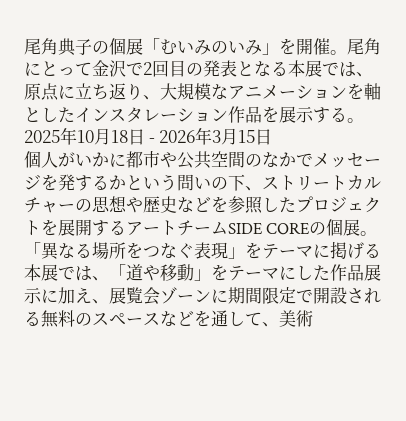尾角典子の個展「むいみのいみ」を開催。尾角にとって金沢で2回目の発表となる本展では、原点に立ち返り、大規模なアニメーションを軸としたインスタレーション作品を展示する。
2025年10月18日 - 2026年3月15日
個人がいかに都市や公共空間のなかでメッセージを発するかという問いの下、ストリートカルチャーの思想や歴史などを参照したプロジェクトを展開するアートチームSIDE COREの個展。「異なる場所をつなぐ表現」をテーマに掲げる本展では、「道や移動」をテーマにした作品展示に加え、展覧会ゾーンに期間限定で開設される無料のスペースなどを通して、美術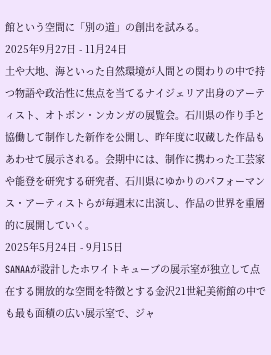館という空間に「別の道」の創出を試みる。
2025年9月27日 - 11月24日
土や大地、海といった自然環境が人間との関わりの中で持つ物語や政治性に焦点を当てるナイジェリア出身のアーティスト、オトボン・ンカンガの展覧会。石川県の作り手と協働して制作した新作を公開し、昨年度に収蔵した作品もあわせて展示される。会期中には、制作に携わった工芸家や能登を研究する研究者、石川県にゆかりのパフォーマンス・アーティストらが毎週末に出演し、作品の世界を重層的に展開していく。
2025年5月24日 - 9月15日
SANAAが設計したホワイトキューブの展示室が独立して点在する開放的な空間を特徴とする金沢21世紀美術館の中でも最も面積の広い展示室で、ジャ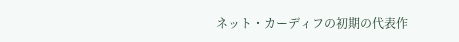ネット・カーディフの初期の代表作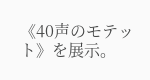《40声のモテット》を展示。